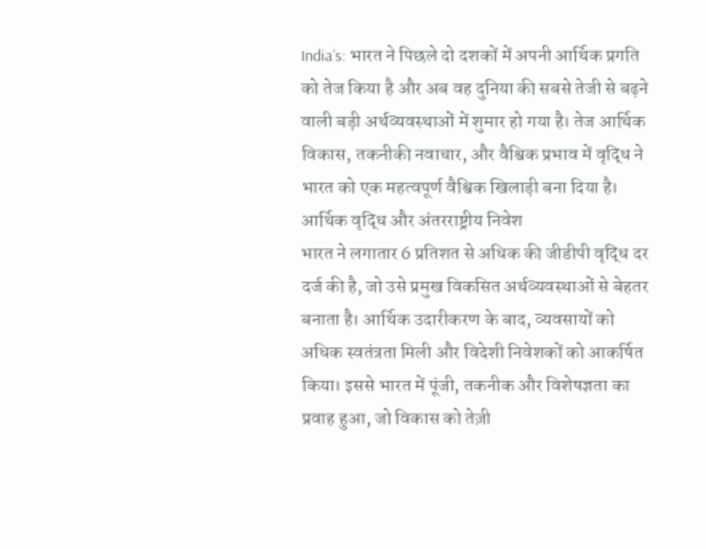India’s: भारत ने पिछले दो दशकों में अपनी आर्थिक प्रगति को तेज किया है और अब वह दुनिया की सबसे तेजी से बढ़ने वाली बड़ी अर्थव्यवस्थाओं में शुमार हो गया है। तेज आर्थिक विकास, तकनीकी नवाचार, और वैश्विक प्रभाव में वृद्धि ने भारत को एक महत्वपूर्ण वैश्विक खिलाड़ी बना दिया है।
आर्थिक वृद्धि और अंतरराष्ट्रीय निवेश
भारत ने लगातार 6 प्रतिशत से अधिक की जीडीपी वृद्धि दर दर्ज की है, जो उसे प्रमुख विकसित अर्थव्यवस्थाओं से बेहतर बनाता है। आर्थिक उदारीकरण के बाद, व्यवसायों को अधिक स्वतंत्रता मिली और विदेशी निवेशकों को आकर्षित किया। इससे भारत में पूंजी, तकनीक और विशेषज्ञता का प्रवाह हुआ, जो विकास को तेज़ी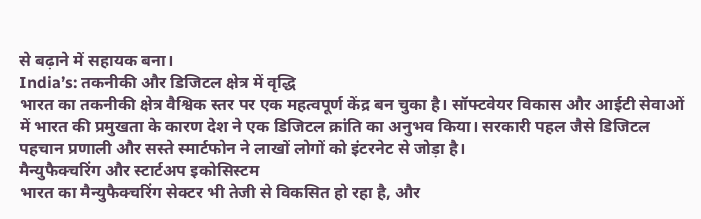से बढ़ाने में सहायक बना।
India’s: तकनीकी और डिजिटल क्षेत्र में वृद्धि
भारत का तकनीकी क्षेत्र वैश्विक स्तर पर एक महत्वपूर्ण केंद्र बन चुका है। सॉफ्टवेयर विकास और आईटी सेवाओं में भारत की प्रमुखता के कारण देश ने एक डिजिटल क्रांति का अनुभव किया। सरकारी पहल जैसे डिजिटल पहचान प्रणाली और सस्ते स्मार्टफोन ने लाखों लोगों को इंटरनेट से जोड़ा है।
मैन्युफैक्चरिंग और स्टार्टअप इकोसिस्टम
भारत का मैन्युफैक्चरिंग सेक्टर भी तेजी से विकसित हो रहा है, और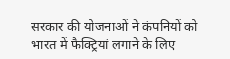सरकार की योजनाओं ने कंपनियों को भारत में फैक्ट्रियां लगाने के लिए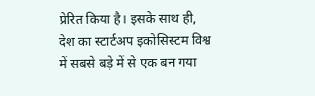प्रेरित किया है। इसके साथ ही, देश का स्टार्टअप इकोसिस्टम विश्व में सबसे बड़े में से एक बन गया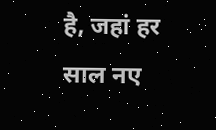है, जहां हर साल नए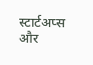स्टार्टअप्स और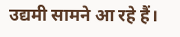उद्यमी सामने आ रहे हैं।